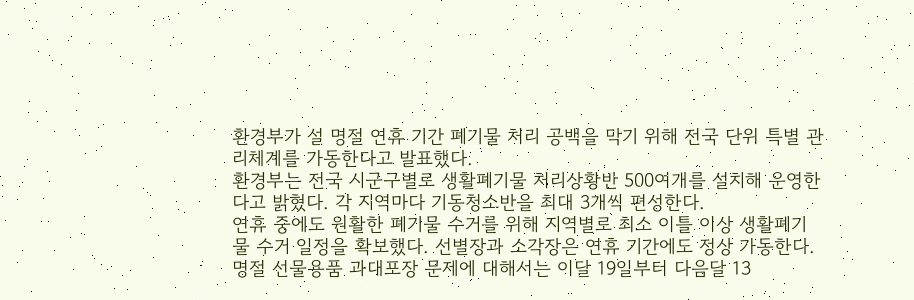환경부가 설 명절 연휴 기간 폐기물 처리 공백을 막기 위해 전국 단위 특별 관리체계를 가동한다고 발표했다.
환경부는 전국 시군구별로 생활폐기물 처리상황반 500여개를 설치해 운영한다고 밝혔다. 각 지역마다 기동청소반을 최대 3개씩 편성한다.
연휴 중에도 원활한 폐기물 수거를 위해 지역별로 최소 이틀 이상 생활폐기물 수거 일정을 확보했다. 선별장과 소각장은 연휴 기간에도 정상 가동한다.
명절 선물용품 과대포장 문제에 대해서는 이달 19일부터 다음달 13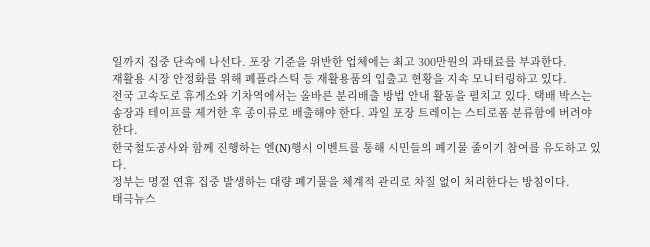일까지 집중 단속에 나선다. 포장 기준을 위반한 업체에는 최고 300만원의 과태료를 부과한다.
재활용 시장 안정화를 위해 폐플라스틱 등 재활용품의 입출고 현황을 지속 모니터링하고 있다.
전국 고속도로 휴게소와 기차역에서는 올바른 분리배출 방법 안내 활동을 펼치고 있다. 택배 박스는 송장과 테이프를 제거한 후 종이류로 배출해야 한다. 과일 포장 트레이는 스티로폼 분류함에 버려야 한다.
한국철도공사와 함께 진행하는 엔(N)행시 이벤트를 통해 시민들의 폐기물 줄이기 참여를 유도하고 있다.
정부는 명절 연휴 집중 발생하는 대량 폐기물을 체계적 관리로 차질 없이 처리한다는 방침이다.
태극뉴스